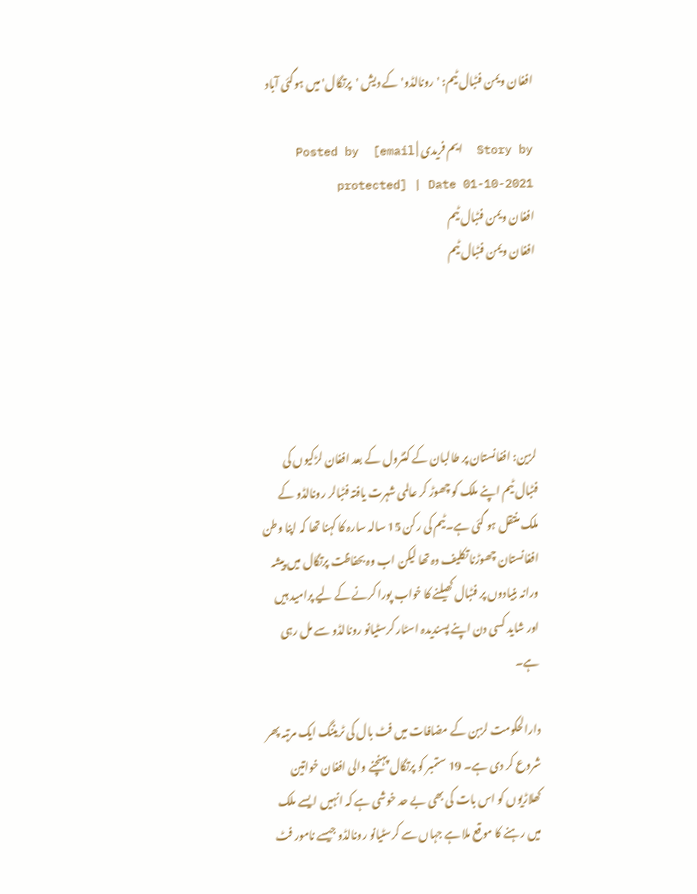افغان ویمن فٹبال ٹیم: 'رونالڈو'کے دیش 'پرتگال' میں ہوگئی آباد

Story by  ایم فریدی | Posted by  [email protected] | Date 01-10-2021
افغان ویمن فٹبال ٹیم
افغان ویمن فٹبال ٹیم





لزین: افغانستان پر طالبان کے کنٹرول کے بعد افغان لڑکیوں کی فٹبال ٹیم اپنے ملک کو چھوڑ کر عالمی شہرت یافتہ فٹبالر رونالڈو کے ملک منتقل ہو گئی ہے۔ٹیم کی رکن 15 سالہ سارہ کا کہنا تھا کہ اپنا وطن افغانستان چھوڑنا تکلیف دہ تھا لیکن اب وہ بحفاظت پرتگال میں پیشہ ورانہ بنیادوں پر فٹبال کھیلنے کا خواب پورا کرنے کے لیے پرامید ہیں اور شاید کسی دن اپنے پسندیدہ اسٹار کرسٹیانو رونالڈو سے مل رہی ہے۔

دارالحکومت لزبن کے مضافات میں فٹ بال کی ٹریننگ ایک مرتبہ پھر شروع کر دی ہے۔ 19 ستمبر کو پرتگال پہنچنے والی افغان خواتین کھلاڑیوں کو اس بات کی بھی بے حد خوشی ہے کہ انہیں ایسے ملک میں رہنے کا موقع ملا ہے جہاں سے کرسٹیانو رونالڈو جیسے نامور فٹ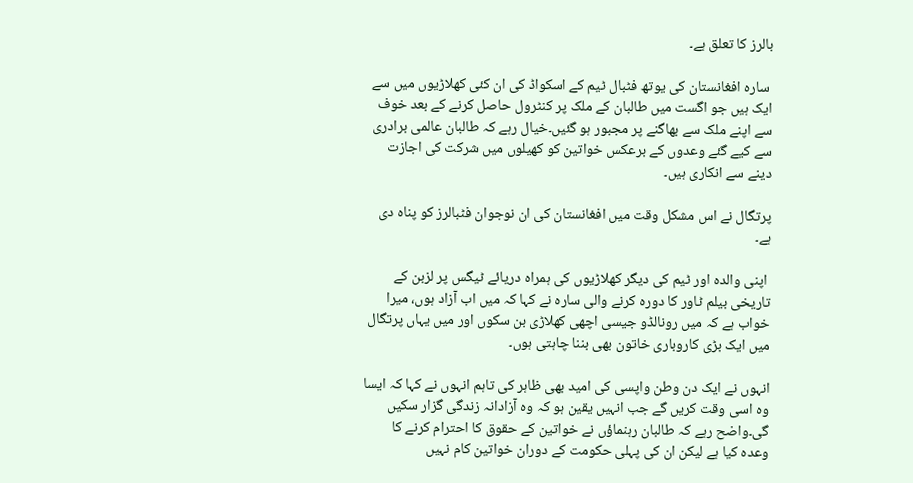بالرز کا تعلق ہے۔

 سارہ افغانستان کی یوتھ فٹبال ٹیم کے اسکواڈ کی ان کئی کھلاڑیوں میں سے ایک ہیں جو اگست میں طالبان کے ملک پر کنٹرول حاصل کرنے کے بعد خوف سے اپنے ملک سے بھاگنے پر مجبور ہو گئیں۔خیال رہے کہ طالبان عالمی برادری سے کیے گئے وعدوں کے برعکس خواتین کو کھیلوں میں شرکت کی اجازت دینے سے انکاری ہیں۔

پرتگال نے اس مشکل وقت میں افغانستان کی ان نوجوان فٹبالرز کو پناہ دی ہے۔

 اپنی والدہ اور ٹیم کی دیگر کھلاڑیوں کی ہمراہ دریائے ٹیگس پر لزبن کے تاریخی بیلم ٹاور کا دورہ کرنے والی سارہ نے کہا کہ میں اب آزاد ہوں، میرا خواب ہے کہ میں رونالڈو جیسی اچھی کھلاڑی بن سکوں اور میں یہاں پرتگال میں ایک بڑی کاروباری خاتون بھی بننا چاہتی ہوں۔

انہوں نے ایک دن وطن واپسی کی امید بھی ظاہر کی تاہم انہوں نے کہا کہ ایسا وہ اسی وقت کریں گے جب انہیں یقین ہو کہ وہ آزادانہ زندگی گزار سکیں گی۔واضح رہے کہ طالبان رہنماؤں نے خواتین کے حقوق کا احترام کرنے کا وعدہ کیا ہے لیکن ان کی پہلی حکومت کے دوران خواتین کام نہیں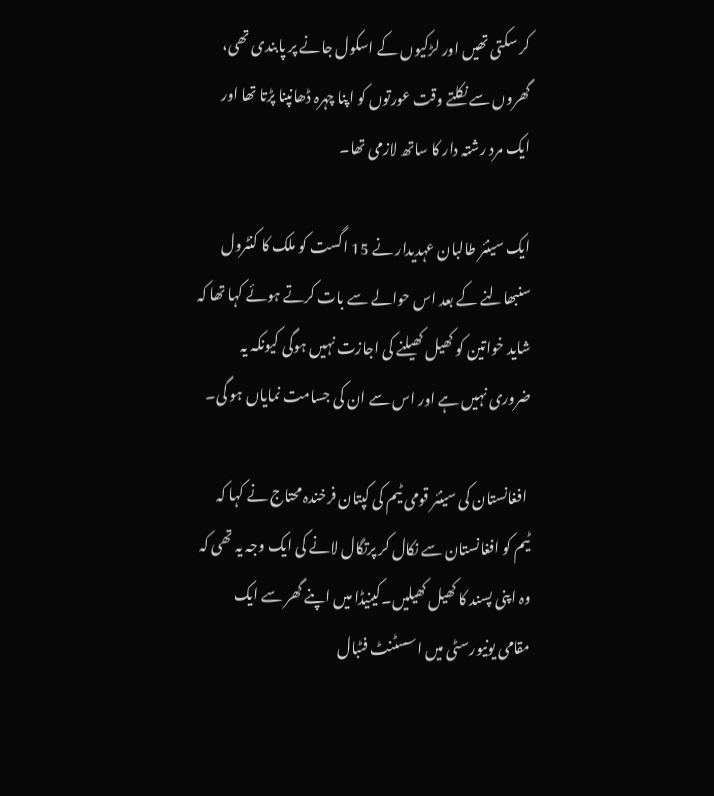کر سکتی تھیں اور لڑکیوں کے اسکول جانے پر پابندی تھی، گھروں سے نکلتے وقت عورتوں کو اپنا چہرہ ڈھانپنا پڑتا تھا اور ایک مرد رشتہ دار کا ساتھ لازمی تھا۔

ایک سینئر طالبان عہدیدار نے 15 اگست کو ملک کا کنٹرول سنبھالنے کے بعد اس حوالے سے بات کرتے ہوئے کہا تھا کہ شاید خواتین کو کھیل کھیلنے کی اجازت نہیں ہوگی کیونکہ یہ ضروری نہیں ہے اور اس سے ان کی جسامت نمایاں ہو گی۔

 افغانستان کی سینئر قومی ٹیم کی کپتان فرخندہ محتاج نے کہا کہ ٹیم کو افغانستان سے نکال کر پرتگال لانے کی ایک وجہ یہ تھی کہ وہ اپنی پسند کا کھیل کھیلیں۔کینیڈا میں اپنے گھر سے ایک مقامی یونیورسٹی میں اسسٹنٹ فٹبال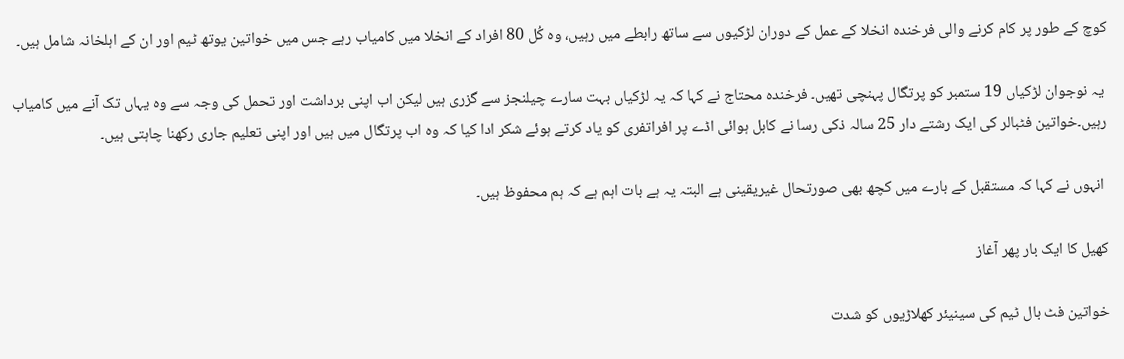کوچ کے طور پر کام کرنے والی فرخندہ انخلا کے عمل کے دوران لڑکیوں سے ساتھ رابطے میں رہیں، وہ کُل 80 افراد کے انخلا میں کامیاب رہے جس میں خواتین یوتھ ٹیم اور ان کے اہلخانہ شامل ہیں۔

 یہ نوجوان لڑکیاں 19 ستمبر کو پرتگال پہنچی تھیں۔ فرخندہ محتاج نے کہا کہ یہ لڑکیاں بہت سارے چیلنجز سے گزری ہیں لیکن اب اپنی برداشت اور تحمل کی وجہ سے وہ یہاں تک آنے میں کامیاب رہیں۔خواتین فٹبالر کی ایک رشتے دار 25 سالہ ذکی رسا نے کابل ہوائی اڈے پر افراتفری کو یاد کرتے ہوئے شکر ادا کیا کہ وہ اب پرتگال میں ہیں اور اپنی تعلیم جاری رکھنا چاہتی ہیں۔

 انہوں نے کہا کہ مستقبل کے بارے میں کچھ بھی صورتحال غیریقینی ہے البتہ یہ ہے بات اہم ہے کہ ہم محفوظ ہیں۔

کھیل کا ایک بار پھر آغاز

خواتین فٹ بال ٹیم کی سینیئر کھلاڑیوں کو شدت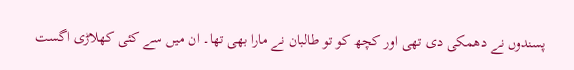پسندوں نے دھمکی دی تھی اور کچھ کو تو طالبان نے مارا بھی تھا۔ ان میں سے کئی کھلاڑی اگست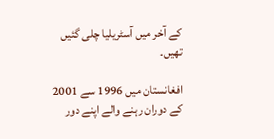کے آخر میں آسٹریلیا چلی گئیں تھیں۔

افغانستان میں 1996 سے 2001 کے دوران رہنے والے اپنے دور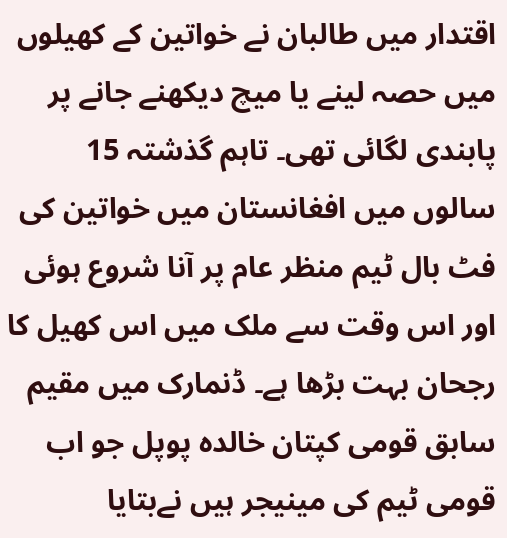اقتدار میں طالبان نے خواتین کے کھیلوں میں حصہ لینے یا میچ دیکھنے جانے پر پابندی لگائی تھی۔ تاہم گذشتہ 15 سالوں میں افغانستان میں خواتین کی فٹ بال ٹیم منظر عام پر آنا شروع ہوئی اور اس وقت سے ملک میں اس کھیل کا رجحان بہت بڑھا ہے۔ ڈنمارک میں مقیم سابق قومی کپتان خالدہ پوپل جو اب قومی ٹیم کی مینیجر ہیں نےبتایا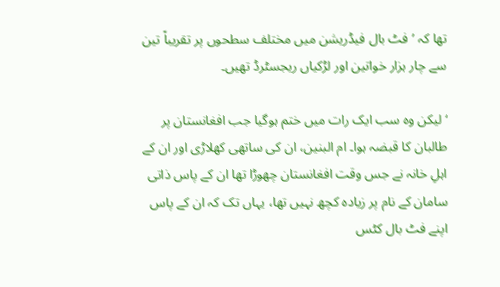تھا کہ ’فٹ بال فیڈریشن میں مختلف سطحوں پر تقریباً تین سے چار ہزار خواتین اور لڑکیاں ریجسٹرڈ تھیں۔

‘ لیکن وہ سب ایک رات میں ختم ہوگیا جب افغانستان پر طالبان کا قبضہ ہوا۔ ام البنین، ان کی ساتھی کھلاڑی اور ان کے اہلِ خانہ نے جس وقت افغانستان چھوڑا تھا ان کے پاس ذاتی سامان کے نام پر زیادہ کچھ نہیں تھا، یہاں تک کہ ان کے پاس اپنے فٹ بال کٹس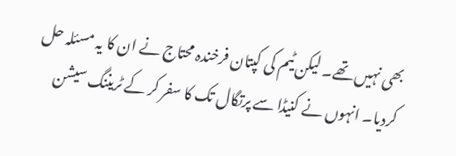بھی نہیں تھے۔ لیکن ٹیم کی کپتان فرخندہ محتاج نے ان کا یہ مسئلہ حل کردیا۔ انہوں نے کنیڈا سے پرتگال تک کا سفر کر کے ٹریننگ سیشن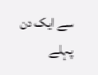سے ایک دن پہلے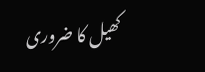کھیل کا ضروری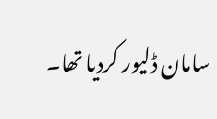سامان ڈلیور کردیا تھا۔